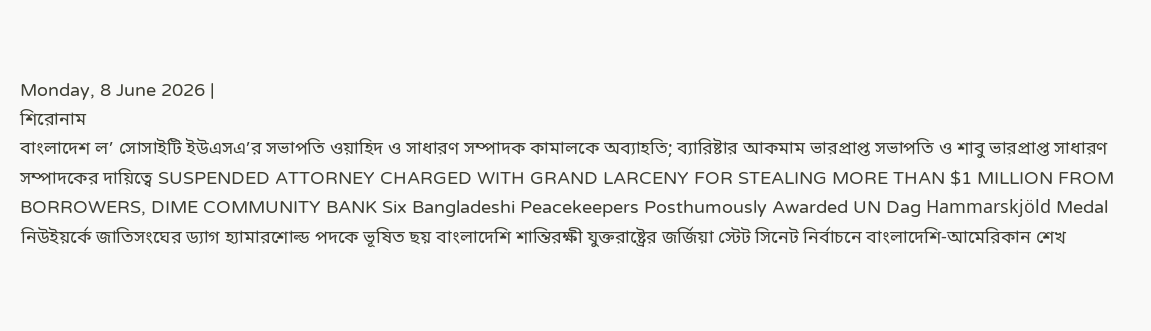Monday, 8 June 2026 |
শিরোনাম
বাংলাদেশ ল’ সোসাইটি ইউএসএ’র সভাপতি ওয়াহিদ ও সাধারণ সম্পাদক কামালকে অব্যাহতি; ব্যারিষ্টার আকমাম ভারপ্রাপ্ত সভাপতি ও শাবু ভারপ্রাপ্ত সাধারণ সম্পাদকের দায়িত্বে SUSPENDED ATTORNEY CHARGED WITH GRAND LARCENY FOR STEALING MORE THAN $1 MILLION FROM BORROWERS, DIME COMMUNITY BANK Six Bangladeshi Peacekeepers Posthumously Awarded UN Dag Hammarskjöld Medal নিউইয়র্কে জাতিসংঘের ড্যাগ হ্যামারশোল্ড পদকে ভূষিত ছয় বাংলাদেশি শান্তিরক্ষী যুক্তরাষ্ট্রের জর্জিয়া স্টেট সিনেট নির্বাচনে বাংলাদেশি-আমেরিকান শেখ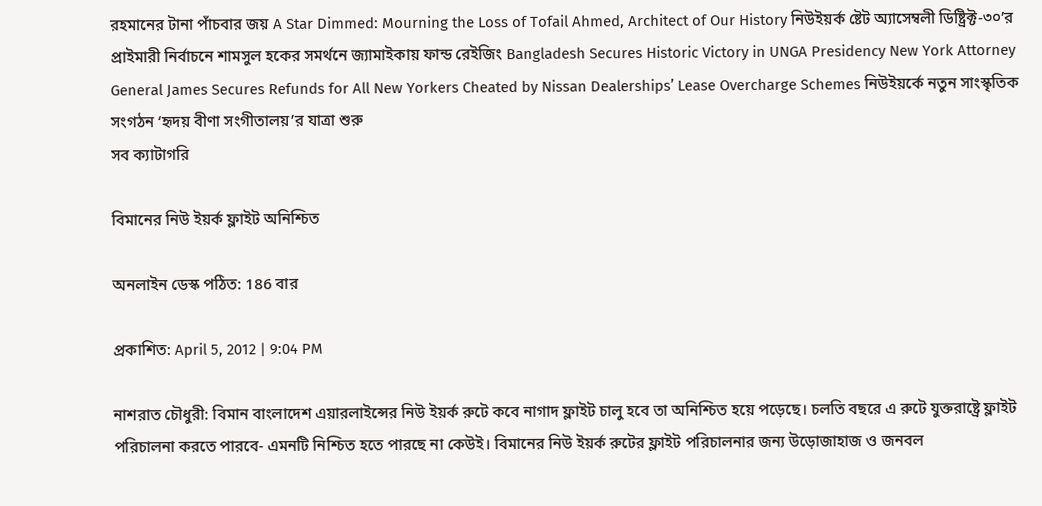রহমানের টানা পাঁচবার জয় A Star Dimmed: Mourning the Loss of Tofail Ahmed, Architect of Our History নিউইয়র্ক ষ্টেট অ্যাসেম্বলী ডিষ্ট্রিক্ট-৩০’র প্রাইমারী নির্বাচনে শামসুল হকের সমর্থনে জ্যামাইকায় ফান্ড রেইজিং Bangladesh Secures Historic Victory in UNGA Presidency New York Attorney General James Secures Refunds for All New Yorkers Cheated by Nissan Dealerships’ Lease Overcharge Schemes নিউইয়র্কে নতুন সাংস্কৃতিক সংগঠন ‘হৃদয় বীণা সংগীতালয়’র যাত্রা শুরু
সব ক্যাটাগরি

বিমানের নিউ ইয়র্ক ফ্লাইট অনিশ্চিত

অনলাইন ডেস্ক পঠিত: 186 বার

প্রকাশিত: April 5, 2012 | 9:04 PM

নাশরাত চৌধুরী: বিমান বাংলাদেশ এয়ারলাইন্সের নিউ ইয়র্ক রুটে কবে নাগাদ ফ্লাইট চালু হবে তা অনিশ্চিত হয়ে পড়েছে। চলতি বছরে এ রুটে যুক্তরাষ্ট্রে ফ্লাইট পরিচালনা করতে পারবে- এমনটি নিশ্চিত হতে পারছে না কেউই। বিমানের নিউ ইয়র্ক রুটের ফ্লাইট পরিচালনার জন্য উড়োজাহাজ ও জনবল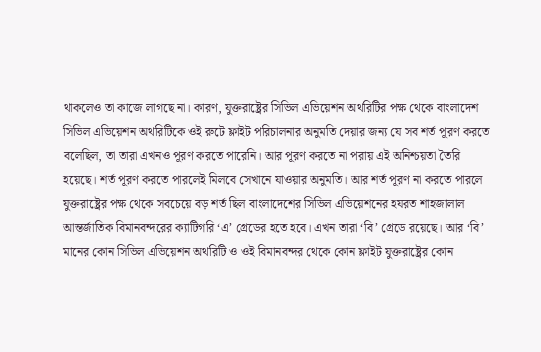থাকলেও তা কাজে লাগছে না। কারণ, যুক্তরাষ্ট্রের সিভিল এভিয়েশন অথরিটির পক্ষ থেকে বাংলাদেশ সিভিল এভিয়েশন অথরিটিকে ওই রুটে ফ্লাইট পরিচালনার অনুমতি দেয়ার জন্য যে সব শর্ত পূরণ করতে বলেছিল, তা তারা এখনও পূরণ করতে পারেনি। আর পূরণ করতে না পরায় এই অনিশ্চয়তা তৈরি হয়েছে। শর্ত পূরণ করতে পারলেই মিলবে সেখানে যাওয়ার অনুমতি। আর শর্ত পূরণ না করতে পারলে যুক্তরাষ্ট্রের পক্ষ থেকে সবচেয়ে বড় শর্ত ছিল বাংলাদেশের সিভিল এভিয়েশনের হযরত শাহজালাল আন্তর্জাতিক বিমানবন্দরের ক্যাটিগরি ‘এ’ গ্রেডের হতে হবে। এখন তারা ‘বি’ গ্রেডে রয়েছে। আর ‘বি’ মানের কোন সিভিল এভিয়েশন অথরিটি ও ওই বিমানবন্দর থেকে কোন ফ্লাইট যুক্তরাষ্ট্রের কোন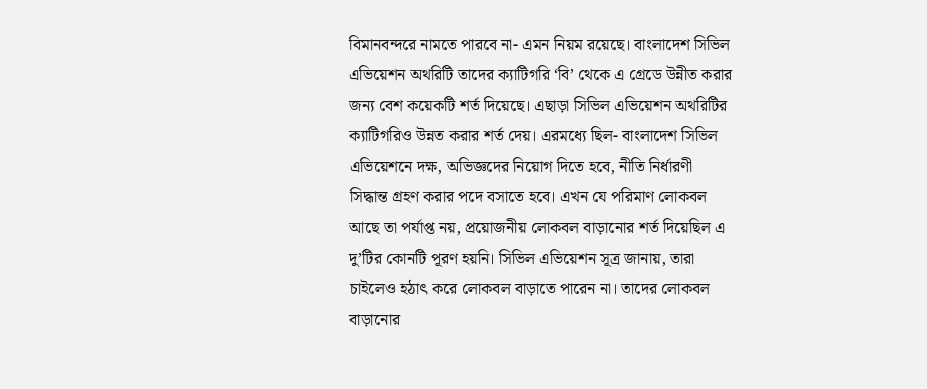বিমানবন্দরে নামতে পারবে না- এমন নিয়ম রয়েছে। বাংলাদেশ সিভিল এভিয়েশন অথরিটি তাদের ক্যাটিগরি ‘বি’ থেকে এ গ্রেডে উন্নীত করার জন্য বেশ কয়েকটি শর্ত দিয়েছে। এছাড়া সিভিল এভিয়েশন অথরিটির ক্যাটিগরিও উন্নত করার শর্ত দেয়। এরমধ্যে ছিল- বাংলাদেশ সিভিল এভিয়েশনে দক্ষ, অভিজ্ঞদের নিয়োগ দিতে হবে, নীতি নির্ধারণী সিদ্ধান্ত গ্রহণ করার পদে বসাতে হবে। এখন যে পরিমাণ লোকবল আছে তা পর্যাপ্ত নয়, প্রয়োজনীয় লোকবল বাড়ানোর শর্ত দিয়েছিল এ দু’টির কোনটি পূরণ হয়নি। সিভিল এভিয়েশন সূত্র জানায়, তারা চাইলেও হঠাৎ করে লোকবল বাড়াতে পারেন না। তাদের লোকবল বাড়ানোর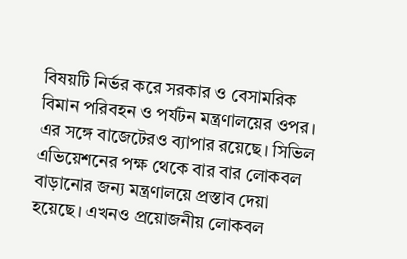বিষয়টি নির্ভর করে সরকার ও বেসামরিক বিমান পরিবহন ও পর্যটন মন্ত্রণালয়ের ওপর। এর সঙ্গে বাজেটেরও ব্যাপার রয়েছে। সিভিল এভিয়েশনের পক্ষ থেকে বার বার লোকবল বাড়ানোর জন্য মন্ত্রণালয়ে প্রস্তাব দেয়া হয়েছে। এখনও প্রয়োজনীয় লোকবল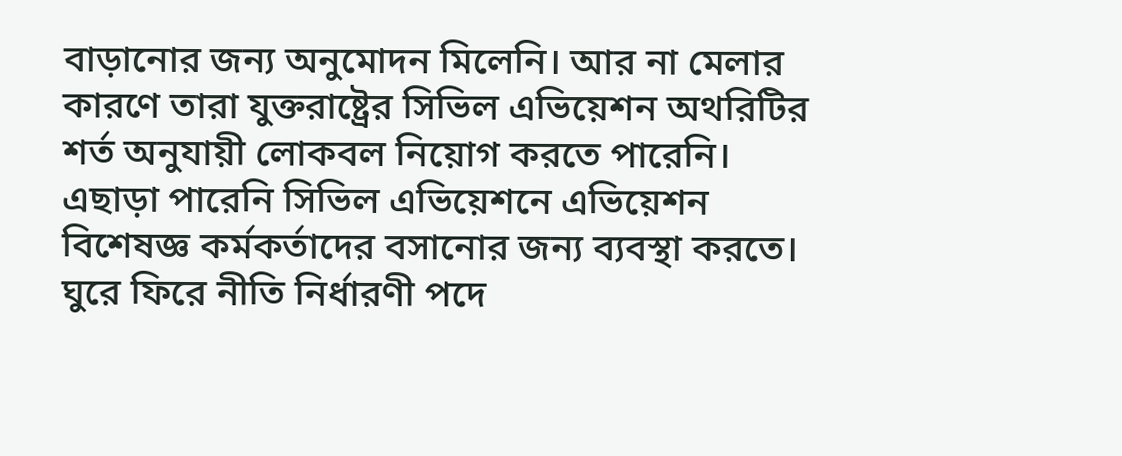বাড়ানোর জন্য অনুমোদন মিলেনি। আর না মেলার কারণে তারা যুক্তরাষ্ট্রের সিভিল এভিয়েশন অথরিটির শর্ত অনুযায়ী লোকবল নিয়োগ করতে পারেনি। এছাড়া পারেনি সিভিল এভিয়েশনে এভিয়েশন বিশেষজ্ঞ কর্মকর্তাদের বসানোর জন্য ব্যবস্থা করতে। ঘুরে ফিরে নীতি নির্ধারণী পদে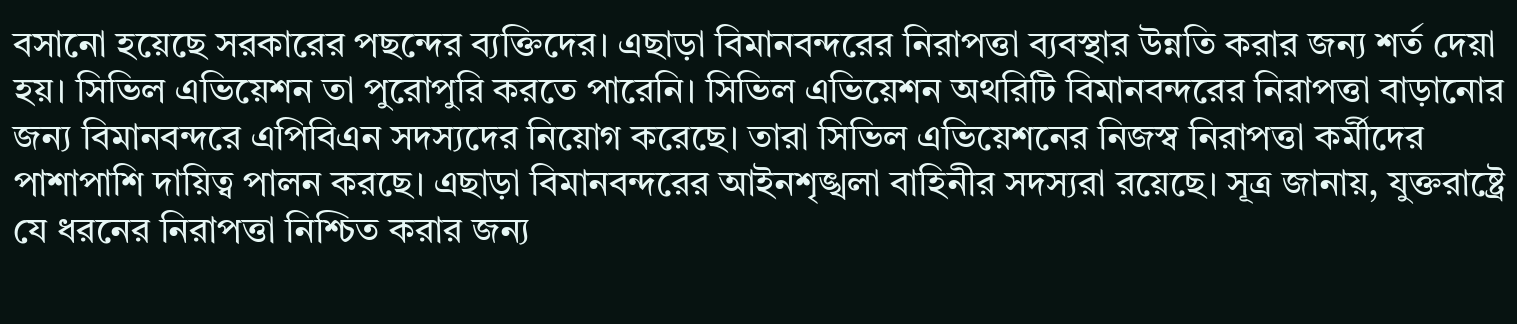বসানো হয়েছে সরকারের পছন্দের ব্যক্তিদের। এছাড়া বিমানবন্দরের নিরাপত্তা ব্যবস্থার উন্নতি করার জন্য শর্ত দেয়া হয়। সিভিল এভিয়েশন তা পুরোপুরি করতে পারেনি। সিভিল এভিয়েশন অথরিটি বিমানবন্দরের নিরাপত্তা বাড়ানোর জন্য বিমানবন্দরে এপিবিএন সদস্যদের নিয়োগ করেছে। তারা সিভিল এভিয়েশনের নিজস্ব নিরাপত্তা কর্মীদের পাশাপাশি দায়িত্ব পালন করছে। এছাড়া বিমানবন্দরের আইনশৃঙ্খলা বাহিনীর সদস্যরা রয়েছে। সূত্র জানায়, যুক্তরাষ্ট্রে যে ধরনের নিরাপত্তা নিশ্চিত করার জন্য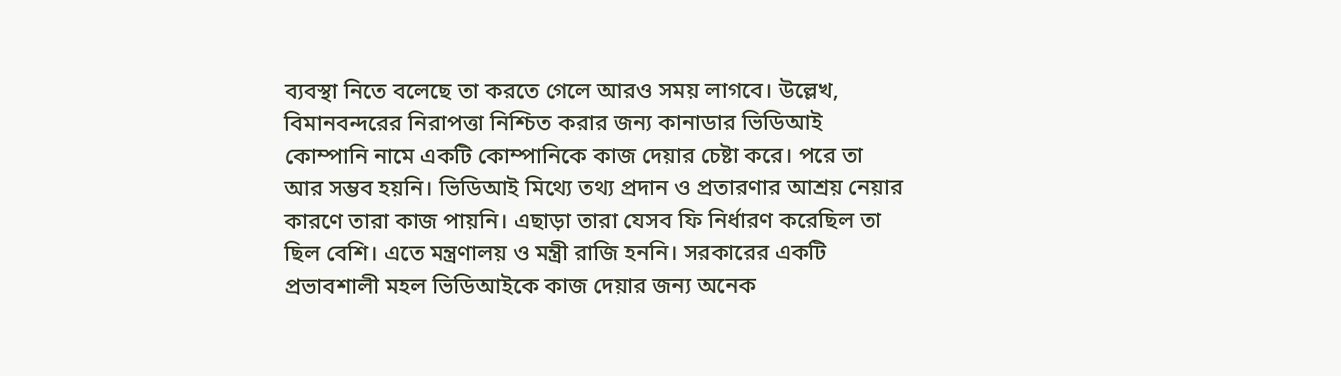ব্যবস্থা নিতে বলেছে তা করতে গেলে আরও সময় লাগবে। উল্লেখ, বিমানবন্দরের নিরাপত্তা নিশ্চিত করার জন্য কানাডার ভিডিআই কোম্পানি নামে একটি কোম্পানিকে কাজ দেয়ার চেষ্টা করে। পরে তা আর সম্ভব হয়নি। ভিডিআই মিথ্যে তথ্য প্রদান ও প্রতারণার আশ্রয় নেয়ার কারণে তারা কাজ পায়নি। এছাড়া তারা যেসব ফি নির্ধারণ করেছিল তা ছিল বেশি। এতে মন্ত্রণালয় ও মন্ত্রী রাজি হননি। সরকারের একটি প্রভাবশালী মহল ভিডিআইকে কাজ দেয়ার জন্য অনেক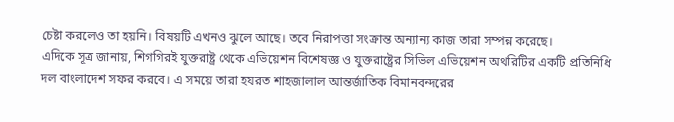চেষ্টা করলেও তা হয়নি। বিষয়টি এখনও ঝুলে আছে। তবে নিরাপত্তা সংক্রান্ত অন্যান্য কাজ তারা সম্পন্ন করেছে।
এদিকে সূত্র জানায়, শিগগিরই যুক্তরাষ্ট্র থেকে এভিয়েশন বিশেষজ্ঞ ও যুক্তরাষ্ট্রের সিভিল এভিয়েশন অথরিটির একটি প্রতিনিধি দল বাংলাদেশ সফর করবে। এ সময়ে তারা হযরত শাহজালাল আন্তর্জাতিক বিমানবন্দরের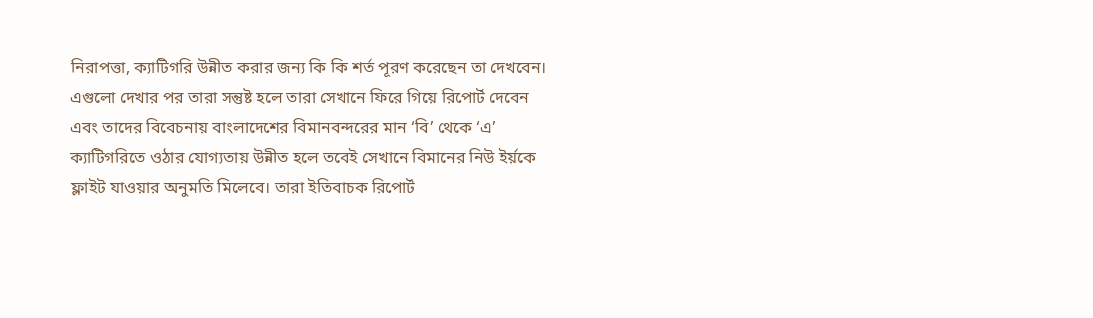নিরাপত্তা, ক্যাটিগরি উন্নীত করার জন্য কি কি শর্ত পূরণ করেছেন তা দেখবেন। এগুলো দেখার পর তারা সন্তুষ্ট হলে তারা সেখানে ফিরে গিয়ে রিপোর্ট দেবেন এবং তাদের বিবেচনায় বাংলাদেশের বিমানবন্দরের মান ‘বি’ থেকে ‘এ’ ক্যাটিগরিতে ওঠার যোগ্যতায় উন্নীত হলে তবেই সেখানে বিমানের নিউ ইর্য়কে ফ্লাইট যাওয়ার অনুমতি মিলেবে। তারা ইতিবাচক রিপোর্ট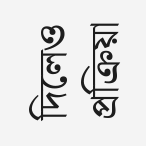দিলেও প্রক্রিয়া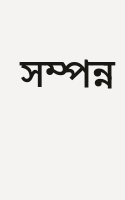সম্পন্ন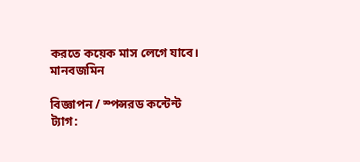করতে কয়েক মাস লেগে যাবে। মানবজমিন

বিজ্ঞাপন / স্পন্সরড কন্টেন্ট
ট্যাগ: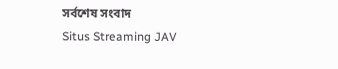সর্বশেষ সংবাদ
Situs Streaming JAV